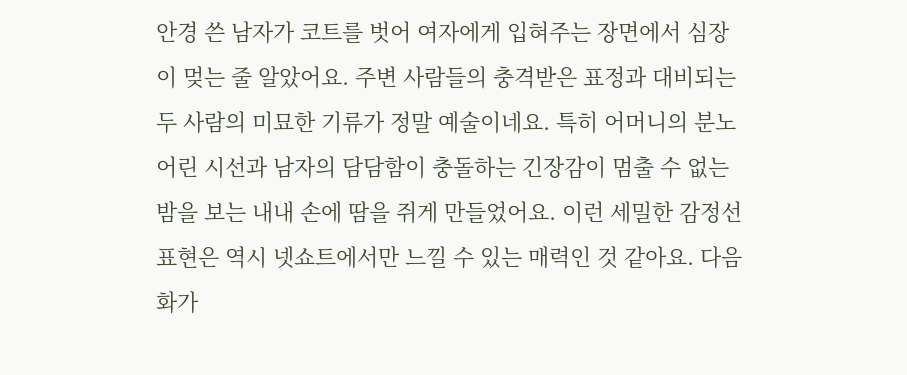안경 쓴 남자가 코트를 벗어 여자에게 입혀주는 장면에서 심장이 멎는 줄 알았어요. 주변 사람들의 충격받은 표정과 대비되는 두 사람의 미묘한 기류가 정말 예술이네요. 특히 어머니의 분노 어린 시선과 남자의 담담함이 충돌하는 긴장감이 멈출 수 없는 밤을 보는 내내 손에 땀을 쥐게 만들었어요. 이런 세밀한 감정선 표현은 역시 넷쇼트에서만 느낄 수 있는 매력인 것 같아요. 다음 화가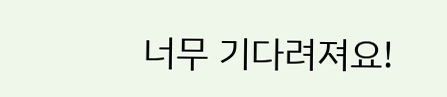너무 기다려져요!